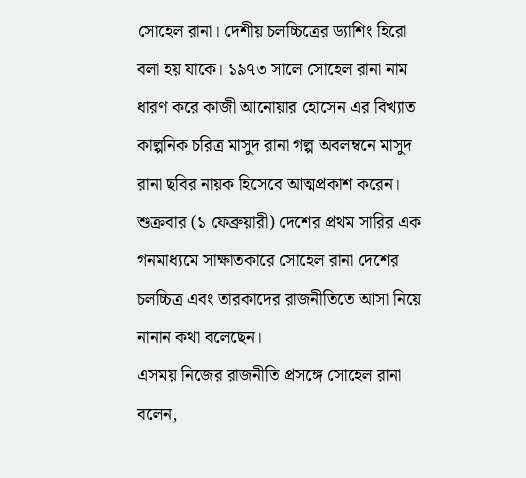সোহেল রানা। দেশীয় চলচ্চিত্রের ড্যাশিং হিরো বলা হয় যাকে। ১৯৭৩ সালে সোহেল রানা নাম ধারণ করে কাজী আনোয়ার হোসেন এর বিখ্যাত কাল্পনিক চরিত্র মাসুদ রানা গল্প অবলম্বনে মাসুদ রানা ছবির নায়ক হিসেবে আত্মপ্রকাশ করেন।
শুক্রবার (১ ফেব্রুয়ারী) দেশের প্রথম সারির এক গনমাধ্যমে সাক্ষাতকারে সোহেল রানা দেশের চলচ্চিত্র এবং তারকাদের রাজনীতিতে আসা নিয়ে নানান কথা বলেছেন।
এসময় নিজের রাজনীতি প্রসঙ্গে সোহেল রানা বলেন,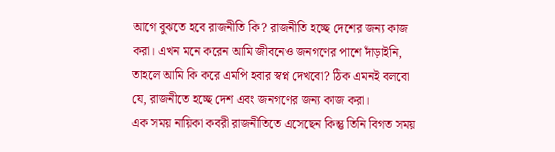আগে বুঝতে হবে রাজনীতি কি? রাজনীতি হচ্ছে দেশের জন্য কাজ করা। এখন মনে করেন আমি জীবনেও জনগণের পাশে দাঁড়াইনি, তাহলে আমি কি করে এমপি হবার স্বপ্ন দেখবো? ঠিক এমনই বলবো যে, রাজনীতে হচ্ছে দেশ এবং জনগণের জন্য কাজ করা।
এক সময় নায়িকা কবরী রাজনীতিতে এসেছেন কিন্তু তিনি বিগত সময়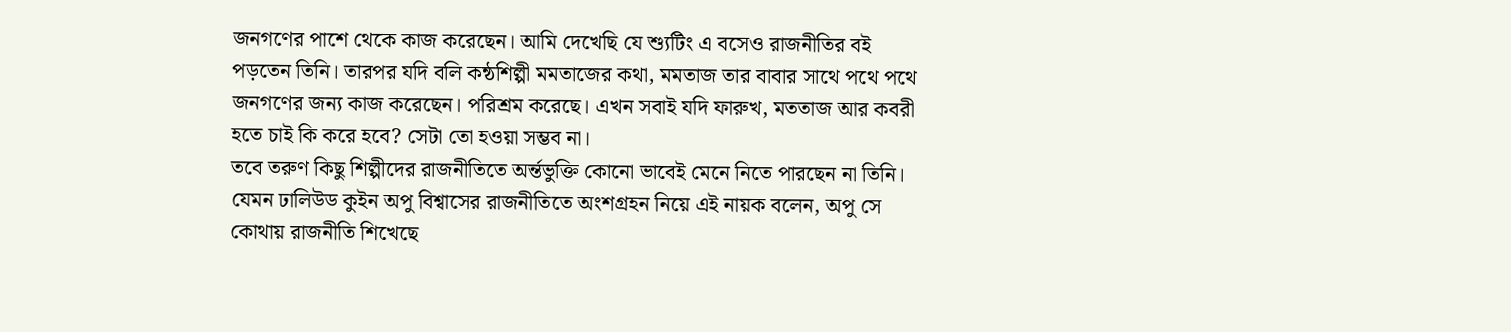জনগণের পাশে থেকে কাজ করেছেন। আমি দেখেছি যে শ্যুটিং এ বসেও রাজনীতির বই পড়তেন তিনি। তারপর যদি বলি কন্ঠশিল্পী মমতাজের কথা, মমতাজ তার বাবার সাথে পথে পথে জনগণের জন্য কাজ করেছেন। পরিশ্রম করেছে। এখন সবাই যদি ফারুখ, মততাজ আর কবরী হতে চাই কি করে হবে? সেটা তো হওয়া সম্ভব না।
তবে তরুণ কিছু শিল্পীদের রাজনীতিতে অর্ন্তভুক্তি কোনো ভাবেই মেনে নিতে পারছেন না তিনি। যেমন ঢালিউড কুইন অপু বিশ্বাসের রাজনীতিতে অংশগ্রহন নিয়ে এই নায়ক বলেন, অপু সে কোথায় রাজনীতি শিখেছে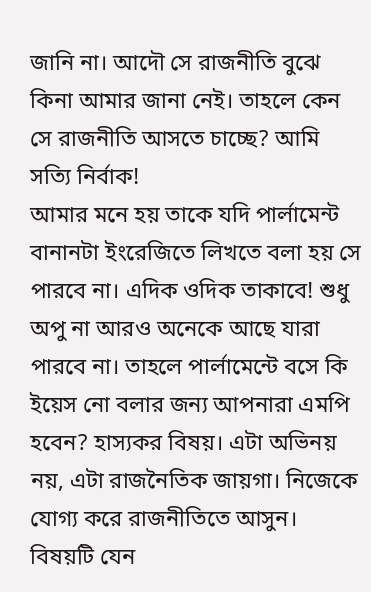জানি না। আদৌ সে রাজনীতি বুঝে কিনা আমার জানা নেই। তাহলে কেন সে রাজনীতি আসতে চাচ্ছে? আমি সত্যি নির্বাক!
আমার মনে হয় তাকে যদি পার্লামেন্ট বানানটা ইংরেজিতে লিখতে বলা হয় সে পারবে না। এদিক ওদিক তাকাবে! শুধু অপু না আরও অনেকে আছে যারা পারবে না। তাহলে পার্লামেন্টে বসে কি ইয়েস নো বলার জন্য আপনারা এমপি হবেন? হাস্যকর বিষয়। এটা অভিনয় নয়, এটা রাজনৈতিক জায়গা। নিজেকে যোগ্য করে রাজনীতিতে আসুন। বিষয়টি যেন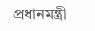প্রধানমন্ত্রী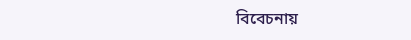বিবেচনায়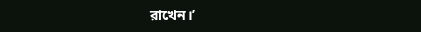রাখেন।’